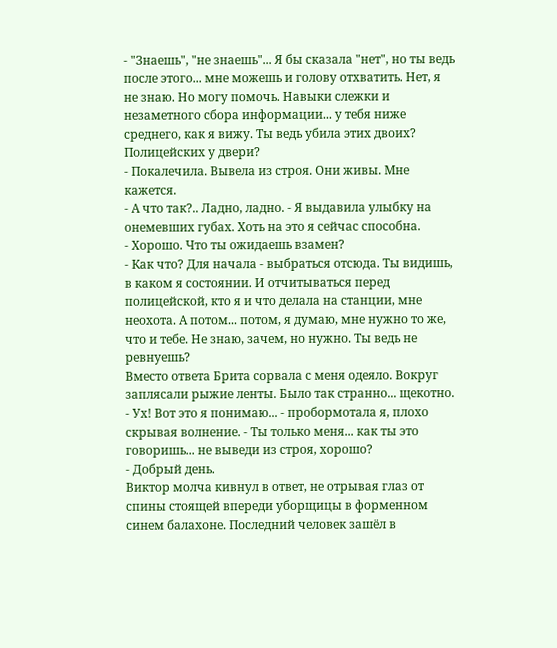- "Знаешь", "не знаешь"... Я бы сказала "нет", но ты ведь после этого... мне можешь и голову отхватить. Нет, я не знаю. Но могу помочь. Навыки слежки и незаметного сбора информации... у тебя ниже среднего, как я вижу. Ты ведь убила этих двоих? Полицейских у двери?
- Покалечила. Вывела из строя. Они живы. Мне кажется.
- А что так?.. Ладно, ладно. - Я выдавила улыбку на онемевших губах. Хоть на это я сейчас способна.
- Хорошо. Что ты ожидаешь взамен?
- Как что? Для начала - выбраться отсюда. Ты видишь, в каком я состоянии. И отчитываться перед полицейской, кто я и что делала на станции, мне неохота. А потом... потом, я думаю, мне нужно то же, что и тебе. Не знаю, зачем, но нужно. Ты ведь не ревнуешь?
Вместо ответа Брита сорвала с меня одеяло. Вокруг заплясали рыжие ленты. Было так странно... щекотно.
- Ух! Вот это я понимаю... - пробормотала я, плохо скрывая волнение. - Ты только меня... как ты это говоришь... не выведи из строя, хорошо?
- Добрый день.
Виктор молча кивнул в ответ, не отрывая глаз от спины стоящей впереди уборщицы в форменном синем балахоне. Последний человек зашёл в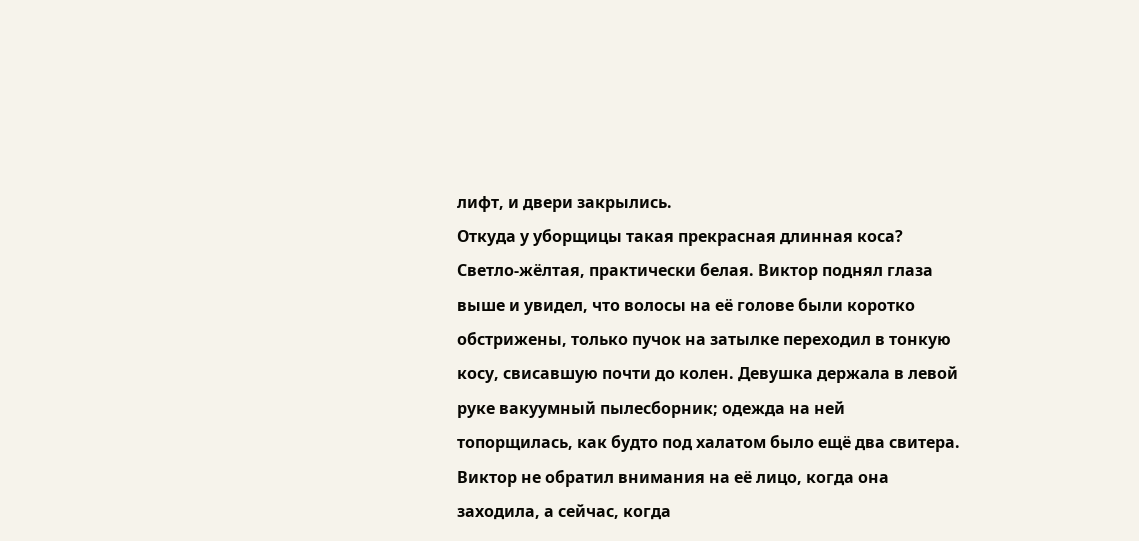лифт, и двери закрылись.
Откуда у уборщицы такая прекрасная длинная коса? Светло-жёлтая, практически белая. Виктор поднял глаза выше и увидел, что волосы на её голове были коротко обстрижены, только пучок на затылке переходил в тонкую косу, свисавшую почти до колен. Девушка держала в левой руке вакуумный пылесборник; одежда на ней топорщилась, как будто под халатом было ещё два свитера. Виктор не обратил внимания на её лицо, когда она заходила, а сейчас, когда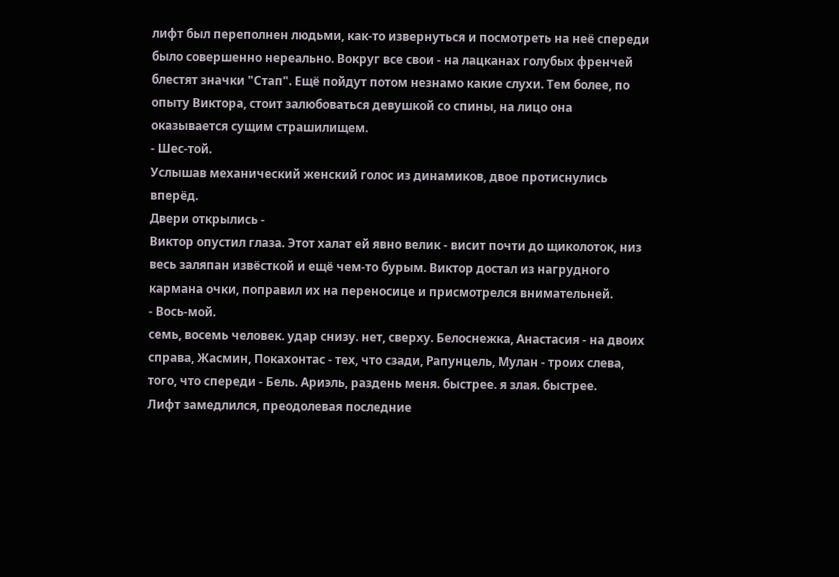лифт был переполнен людьми, как-то извернуться и посмотреть на неё спереди было совершенно нереально. Вокруг все свои - на лацканах голубых френчей блестят значки "Стап". Ещё пойдут потом незнамо какие слухи. Тем более, по опыту Виктора, стоит залюбоваться девушкой со спины, на лицо она оказывается сущим страшилищем.
- Шес-той.
Услышав механический женский голос из динамиков, двое протиснулись вперёд.
Двери открылись -
Виктор опустил глаза. Этот халат ей явно велик - висит почти до щиколоток, низ весь заляпан извёсткой и ещё чем-то бурым. Виктор достал из нагрудного кармана очки, поправил их на переносице и присмотрелся внимательней.
- Вось-мой.
семь, восемь человек. удар снизу. нет, сверху. Белоснежка, Анастасия - на двоих справа, Жасмин, Покахонтас - тех, что сзади, Рапунцель, Мулан - троих слева, того, что спереди - Бель. Ариэль, раздень меня. быстрее. я злая. быстрее.
Лифт замедлился, преодолевая последние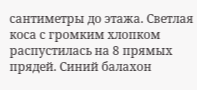сантиметры до этажа. Светлая коса с громким хлопком распустилась на 8 прямых прядей. Синий балахон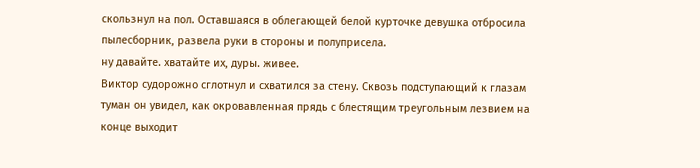скользнул на пол. Оставшаяся в облегающей белой курточке девушка отбросила пылесборник, развела руки в стороны и полуприсела.
ну давайте. хватайте их, дуры. живее.
Виктор судорожно сглотнул и схватился за стену. Сквозь подступающий к глазам туман он увидел, как окровавленная прядь с блестящим треугольным лезвием на конце выходит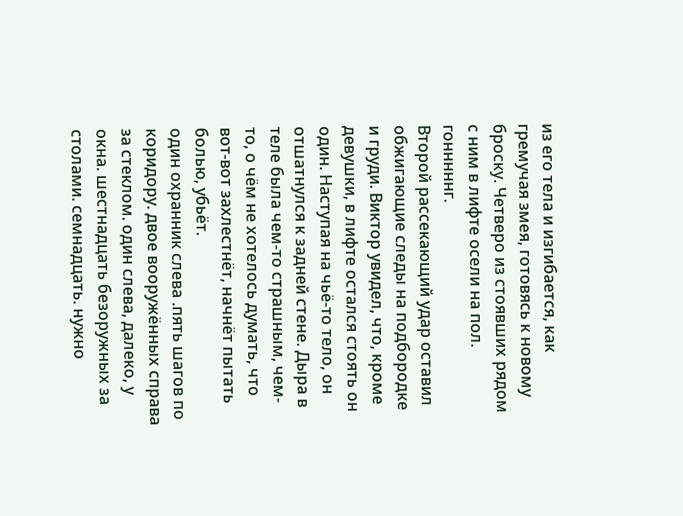из его тела и изгибается, как гремучая змея, готовясь к новому броску. Четверо из стоявших рядом с ним в лифте осели на пол.
гонннннг.
Второй рассекающий удар оставил обжигающие следы на подбородке и груди. Виктор увидел, что, кроме девушки, в лифте остался стоять он один. Наступая на чьё-то тело, он отшатнулся к задней стене. Дыра в теле была чем-то страшным, чем-то, о чём не хотелось думать, что вот-вот захлестнёт, начнёт пытать болью, убьёт.
один охранник слева .пять шагов по коридору. двое вооружённых справа за стеклом. один слева, далеко, у окна. шестнадцать безоружных за столами. семнадцать. нужно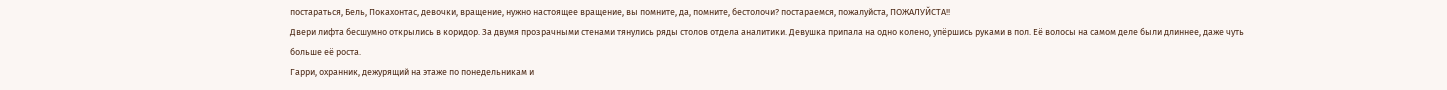постараться, Бель, Покахонтас, девочки, вращение, нужно настоящее вращение, вы помните, да, помните, бестолочи? постараемся, пожалуйста, ПОЖАЛУЙСТА!!
Двери лифта бесшумно открылись в коридор. За двумя прозрачными стенами тянулись ряды столов отдела аналитики. Девушка припала на одно колено, упёршись руками в пол. Её волосы на самом деле были длиннее, даже чуть больше её роста.
Гарри, охранник, дежурящий на этаже по понедельникам и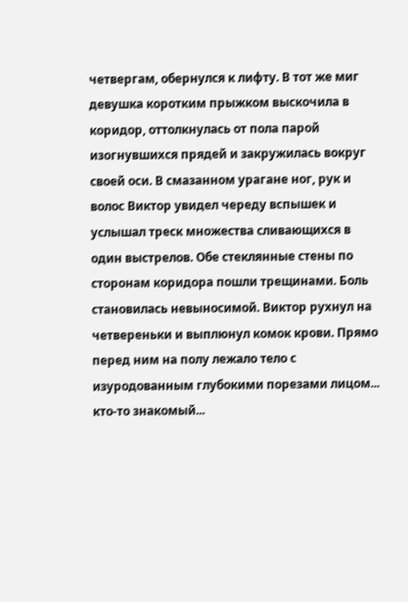четвергам, обернулся к лифту. В тот же миг девушка коротким прыжком выскочила в коридор, оттолкнулась от пола парой изогнувшихся прядей и закружилась вокруг своей оси. В смазанном урагане ног, рук и волос Виктор увидел череду вспышек и услышал треск множества сливающихся в один выстрелов. Обе стеклянные стены по сторонам коридора пошли трещинами. Боль становилась невыносимой. Виктор рухнул на четвереньки и выплюнул комок крови. Прямо перед ним на полу лежало тело с изуродованным глубокими порезами лицом... кто-то знакомый...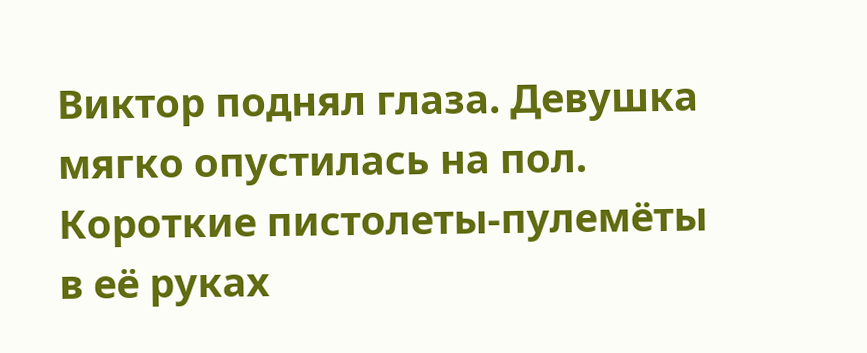Виктор поднял глаза. Девушка мягко опустилась на пол. Короткие пистолеты-пулемёты в её руках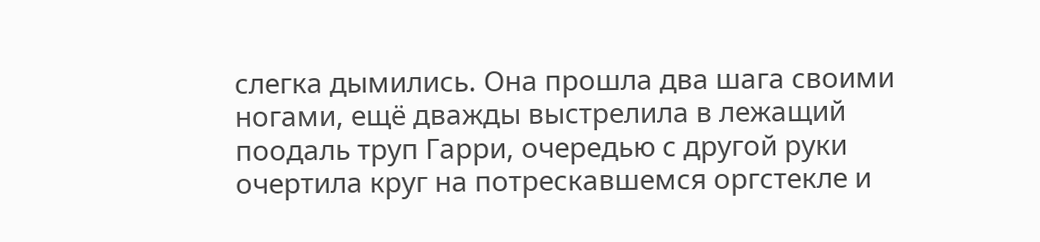слегка дымились. Она прошла два шага своими ногами, ещё дважды выстрелила в лежащий поодаль труп Гарри, очередью с другой руки очертила круг на потрескавшемся оргстекле и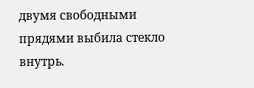двумя свободными прядями выбила стекло внутрь.